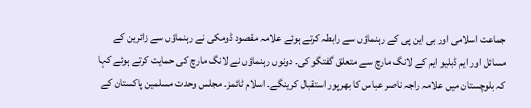جماعت اسلامی اور بی این پی کے رہنماؤں سے رابطہ کرتے ہوئے علامہ مقصود ڈومکی نے رہنماؤں سے زائرین کے مسائل اور ایم ڈبلیو ایم کے لانگ مارچ سے متعلق گفتگو کی۔ دونوں رہنماؤں نے لانگ مارچ کی حمایت کرتے ہوئے کہا کہ بلوچستان میں علامہ راجہ ناصر عباس کا بھرپور استقبال کرینگے۔ اسلام ٹائمز۔ مجلس وحدت مسلمین پاکستان کے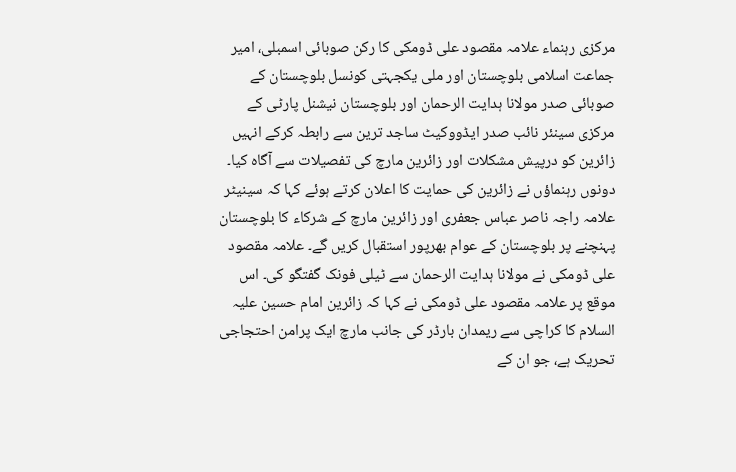مرکزی رہنماء علامہ مقصود علی ڈومکی کا رکن صوبائی اسمبلی، امیر جماعت اسلامی بلوچستان اور ملی یکجہتی کونسل بلوچستان کے صوبائی صدر مولانا ہدایت الرحمان اور بلوچستان نیشنل پارٹی کے مرکزی سینئر نائب صدر ایڈووکیٹ ساجد ترین سے رابطہ کرکے انہیں زائرین کو درپیش مشکلات اور زائرین مارچ کی تفصیلات سے آگاہ کیا۔ دونوں رہنماؤں نے زائرین کی حمایت کا اعلان کرتے ہوئے کہا کہ سینیٹر علامہ راجہ ناصر عباس جعفری اور زائرین مارچ کے شرکاء کا بلوچستان پہنچنے پر بلوچستان کے عوام بھرپور استقبال کریں گے۔ علامہ مقصود علی ڈومکی نے مولانا ہدایت الرحمان سے ٹیلی فونک گفتگو کی۔ اس موقع پر علامہ مقصود علی ڈومکی نے کہا کہ زائرین امام حسین علیہ السلام کا کراچی سے ریمدان بارڈر کی جانب مارچ ایک پرامن احتجاجی تحریک ہے، جو ان کے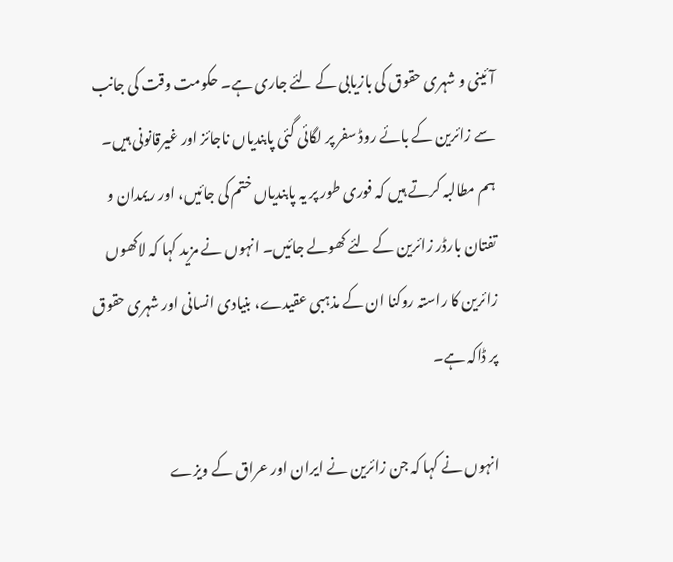آئینی و شہری حقوق کی بازیابی کے لئے جاری ہے۔ حکومت وقت کی جانب سے زائرین کے بائے روڈ سفر پر لگائی گئی پابندیاں ناجائز اور غیرقانونی ہیں۔ ہم مطالبہ کرتے ہیں کہ فوری طور پر یہ پابندیاں ختم کی جائیں، اور ریمدان و تفتان بارڈر زائرین کے لئے کھولے جائیں۔ انہوں نے مزید کہا کہ لاکھوں زائرین کا راستہ روکنا ان کے مذہبی عقیدے، بنیادی انسانی اور شہری حقوق پر ڈاکہ ہے۔

انہوں نے کہا کہ جن زائرین نے ایران اور عراق کے ویزے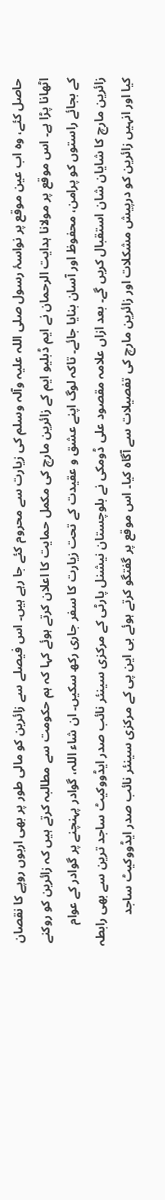حاصل کئے، وہ اب عین موقع پر نواسۂ رسول صلی اللہ علیہ وآلہ وسلم کی زیارت سے محروم کئے جا رہے ہیں۔ اس فیصلے سے زائرین کو مالی طور پر بھی اربوں روپے کا نقصان اٹھانا پڑا ہے۔ اس موقع پر مولانا ہدایت الرحمان نے ایم ڈبلیو ایم کے زائرین مارچ کی مکمل حمایت کا اعلان کرتے ہوئے کہا کہ ہم حکومت سے مطالبہ کرتے ہیں کہ زائرین کو روکنے کے بجائے راستوں کو پرامن، محفوظ اور آسان بنایا جائے۔ تاکہ لوگ اپنے عشق و عقیدت کے تحت زیارت کا سفر جاری رکھ سکیں۔ ان شاء اللہ، گوادر پہنچنے پر گوادر کے عوام زائرین مارچ کا شایان شان استقبال کریں گے۔ بعد ازاں علامہ مقصود علی ڈومکی نے بلوچستان نیشنل پارٹی کے مرکزی سینئر نائب صدر ایڈووکیٹ ساجد ترین سے بھی رابطہ کیا اور انہیں زائرین کو درپیش مشکلات اور زائرین مارچ کی تفصیلات سے آگاہ کیا۔ اس موقع پر گفتگو کرتے ہوئے بی این پی کے مرکزی سینئر نائب صدر ایڈووکیٹ ساجد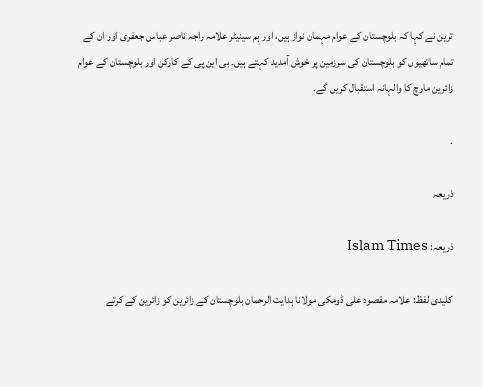ترین نے کہا کہ بلوچستان کے عوام مہمان نواز ہیں، اور ہم سینیٹر علامہ راجہ ناصر عباس جعفری اور ان کے تمام ساتھیوں کو بلوچستان کی سرزمین پر خوش آمدید کہتے ہیں۔ بی این پی کے کارکن اور بلوچستان کے عوام زائرین مارچ کا والہانہ استقبال کریں گے۔

.

ذریعہ

ذریعہ: Islam Times

کلیدی لفظ: علامہ مقصود علی ڈومکی مولانا ہدایت الرحمان بلوچستان کے زائرین کو زائرین کے کرتے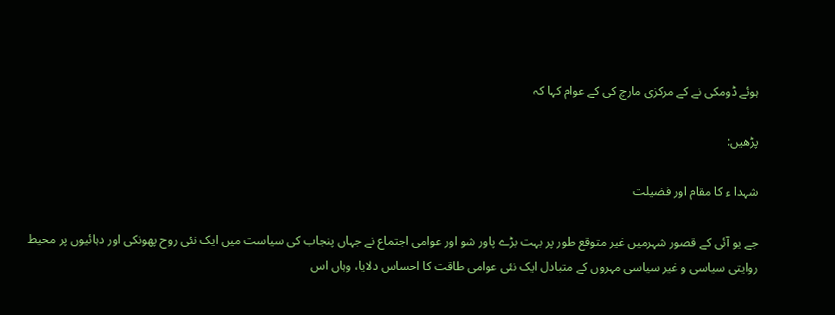ہوئے ڈومکی نے کے مرکزی مارچ کی کے عوام کہا کہ

پڑھیں:

شہدا ء کا مقام اور فضیلت

جے یو آئی کے قصور شہرمیں غیر متوقع طور پر بہت بڑے پاور شو اور عوامی اجتماع نے جہاں پنجاب کی سیاست میں ایک نئی روح پھونکی اور دہائیوں پر محیط روایتی سیاسی و غیر سیاسی مہروں کے متبادل ایک نئی عوامی طاقت کا احساس دلایا، وہاں اس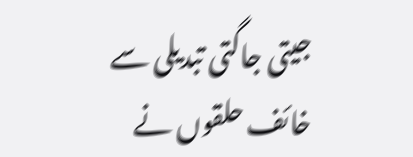جیتی جاگتی تبدیلی سے خائف حلقوں نے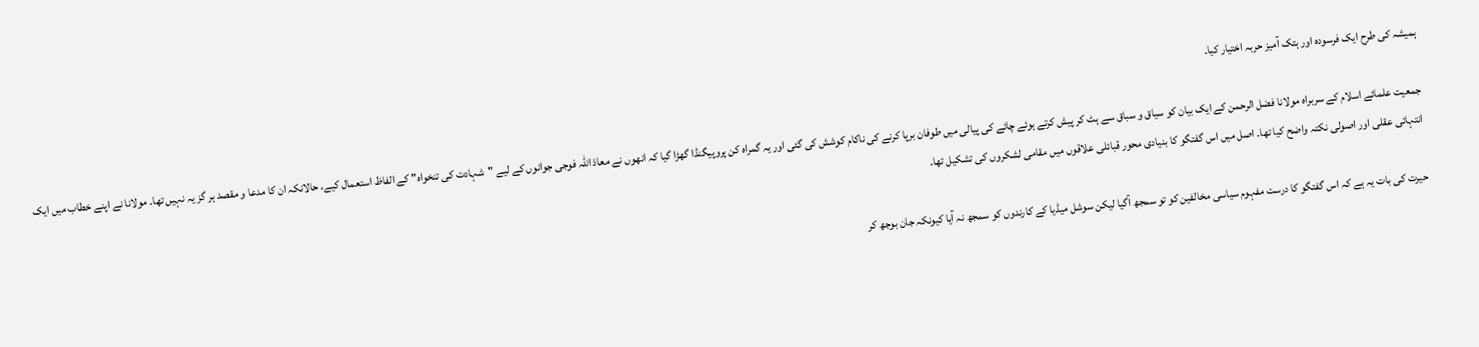ہمیشہ کی طرح ایک فرسودہ اور ہتک آمیز حربہ اختیار کیا۔

جمعیت علمائے اسلام کے سربراہ مولانا فضل الرحمن کے ایک بیان کو سیاق و سباق سے ہٹ کر پیش کرتے ہوئے چائے کی پیالی میں طوفان برپا کرنے کی ناکام کوشش کی گئی اور یہ گمراہ کن پروپیگنڈا گھڑا گیا کہ انھوں نے معاذ اللہ فوجی جوانوں کے لیے "شہادت کی تنخواہ" کے الفاظ استعمال کیے، حالانکہ ان کا مدعا و مقصد ہر گز یہ نہیں تھا۔ مولانا نے اپنے خطاب میں ایک انتہائی عقلی اور اصولی نکتہ واضح کیا تھا۔ اصل میں اس گفتگو کا بنیادی محور قبائلی علاقوں میں مقامی لشکروں کی تشکیل تھا۔

حیرت کی بات یہ ہے کہ اس گفتگو کا درست مفہوم سیاسی مخالفین کو تو سمجھ آگیا لیکن سوشل میڈیا کے کارندوں کو سمجھ نہ آیا کیونکہ جان بوجھ کر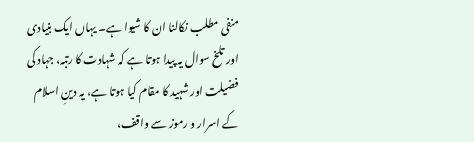منفی مطلب نکالنا ان کا شیوا ہے۔ یہاں ایک بنیادی اور تلخ سوال یہ پیدا ہوتا ہے کہ شہادت کا رتبہ، جہاد کی فضیلت اور شہید کا مقام کیا ہوتا ہے، یہ دینِ اسلام کے اسرار و رموز سے واقف،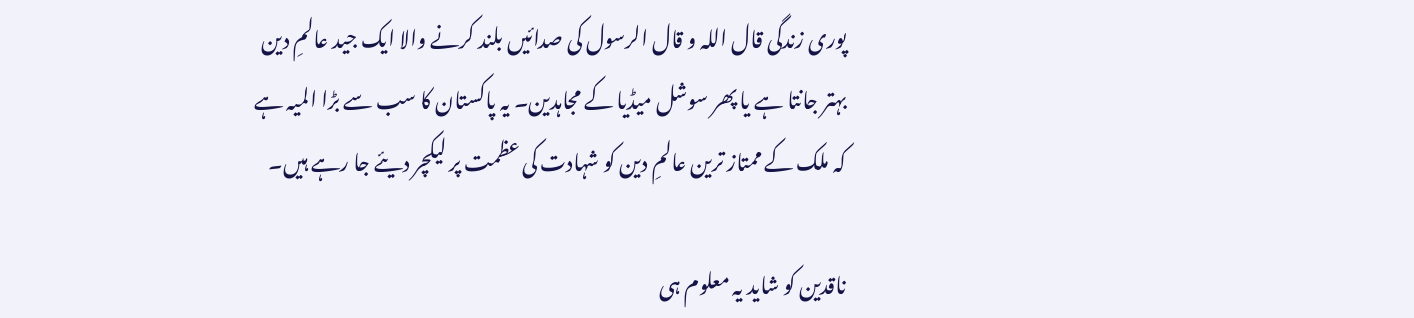پوری زندگی قال اللہ و قال الرسول کی صدائیں بلند کرنے والا ایک جید عالمِ دین بہتر جانتا ہے یا پھر سوشل میڈیا کے مجاہدین۔ یہ پاکستان کا سب سے بڑا المیہ ہے کہ ملک کے ممتاز ترین عالمِ دین کو شہادت کی عظمت پر لیکچر دیئے جا رہے ہیں۔

ناقدین کو شاید یہ معلوم ہی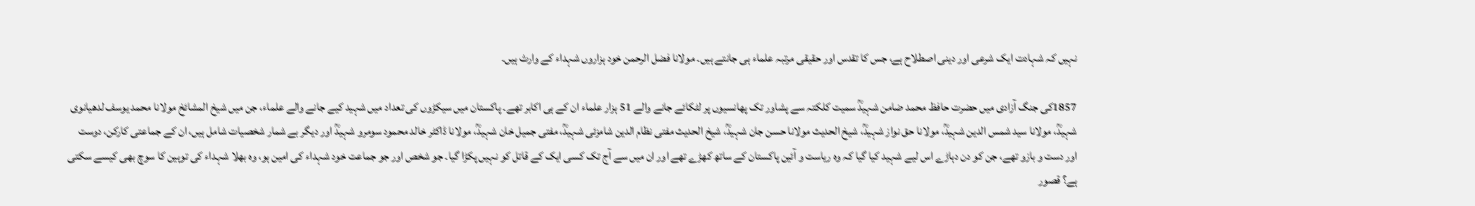نہیں کہ شہادت ایک شرعی اور دینی اصطلاح ہے، جس کا تقدس اور حقیقی مرتبہ علماء ہی جانتے ہیں۔ مولانا فضل الرحمن خود ہزاروں شہداء کے وارث ہیں۔

1857کی جنگ آزادی میں حضرت حافظ محمد ضامن شہیدؒ سمیت کلکتہ سے پشاور تک پھانسیوں پر لٹکائے جانے والے 51 ہزار علماء ان کے ہی اکابر تھے۔ پاکستان میں سیکڑوں کی تعداد میں شہید کیے جانے والے علماء، جن میں شیخ المشائخ مولانا محمد یوسف لدھیانوی شہیدؒ، مولانا سید شمس الدین شہیدؒ، مولانا حق نواز شہیدؒ، شیخ الحدیث مولانا حسن جان شہیدؒ، شیخ الحدیث مفتی نظام الدین شامزئی شہیدؒ، مفتی جمیل خان شہیدؒ، مولانا ڈاکٹر خالد محمود سومرو شہیدؒ اور دیگر بے شمار شخصیات شامل ہیں، ان کے جماعتی کارکن، دوست اور دست و بازو تھے، جن کو دن دہاڑے اس لیے شہید کیا گیا کہ وہ ریاست و آئین پاکستان کے ساتھ کھڑے تھے اور ان میں سے آج تک کسی ایک کے قاتل کو نہیں پکڑا گیا۔ جو شخص اور جو جماعت خود شہداء کی امین ہو، وہ بھلا شہداء کی توہین کا سوچ بھی کیسے سکتی ہے؟ قصور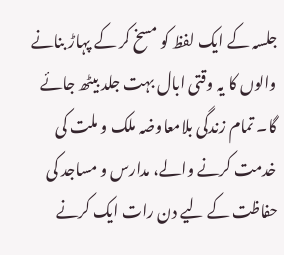جلسہ کے ایک لفظ کو مسخ کر کے پہاڑ بنانے والوں کا یہ وقتی ابال بہت جلد بیٹھ جائے گا۔ تمام زندگی بلامعاوضہ ملک و ملت کی خدمت کرنے والے، مدارس و مساجد کی حفاظت کے لیے دن رات ایک کرنے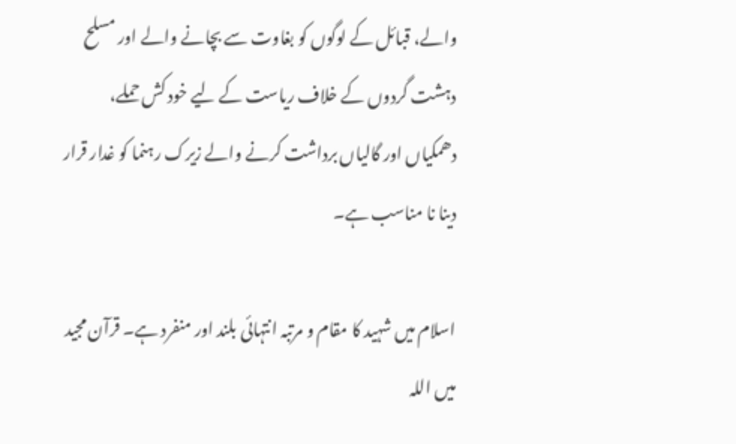والے، قبائل کے لوگوں کو بغاوت سے بچانے والے اور مسلح دہشت گردوں کے خلاف ریاست کے لیے خود کش حملے، دھمکیاں اور گالیاں برداشت کرنے والے زیرک رہنما کو غدار قرار دینا نا مناسب ہے۔

اسلام میں شہید کا مقام و مرتبہ انتہائی بلند اور منفرد ہے۔ قرآن مجید میں اللہ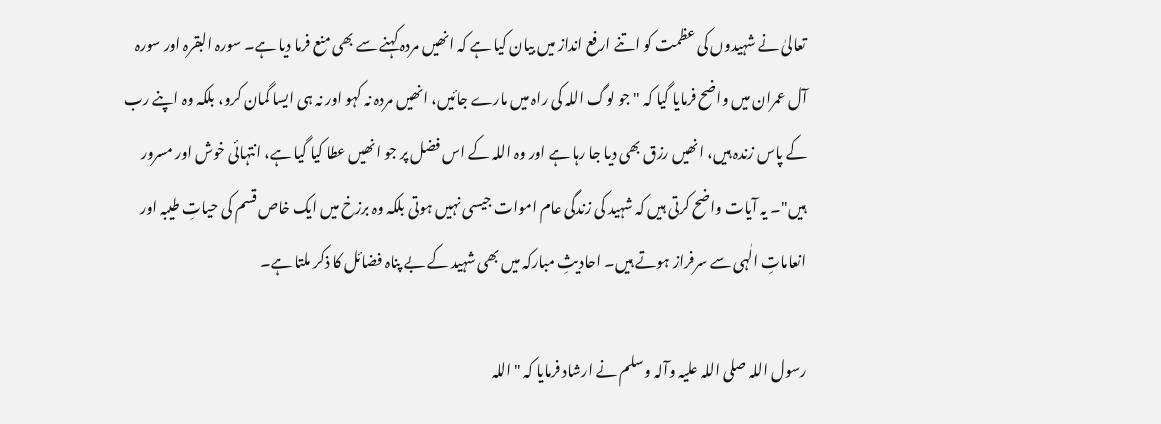تعالیٰ نے شہیدوں کی عظمت کو اتنے ارفع انداز میں بیان کیا ہے کہ انھیں مردہ کہنے سے بھی منع فرما دیا ہے۔ سورہ البقرہ اور سورہ آل عمران میں واضح فرمایا گیا کہ "جو لوگ اللہ کی راہ میں مارے جائیں، انھیں مردہ نہ کہو اور نہ ہی ایسا گمان کرو، بلکہ وہ اپنے رب کے پاس زندہ ہیں، انھیں رزق بھی دیا جا رہا ہے اور وہ اللہ کے اس فضل پر جو انھیں عطا کیا گیا ہے، انتہائی خوش اور مسرور ہیں"۔ یہ آیات واضح کرتی ہیں کہ شہید کی زندگی عام اموات جیسی نہیں ہوتی بلکہ وہ برزخ میں ایک خاص قسم کی حیاتِ طیبہ اور انعاماتِ الٰہی سے سرفراز ہوتے ہیں۔ احادیثِ مبارکہ میں بھی شہید کے بے پناہ فضائل کا ذکر ملتا ہے۔

رسول اللہ صلی اللہ علیہ وآلہ وسلم نے ارشاد فرمایا کہ "اللہ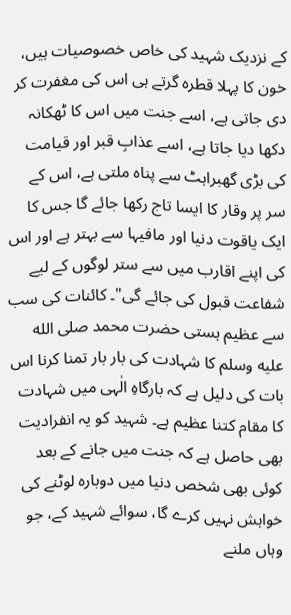کے نزدیک شہید کی خاص خصوصیات ہیں، خون کا پہلا قطرہ گرتے ہی اس کی مغفرت کر دی جاتی ہے، اسے جنت میں اس کا ٹھکانہ دکھا دیا جاتا ہے، اسے عذابِ قبر اور قیامت کی بڑی گھبراہٹ سے پناہ ملتی ہے، اس کے سر پر وقار کا ایسا تاج رکھا جائے گا جس کا ایک یاقوت دنیا اور مافیہا سے بہتر ہے اور اس کی اپنے اقارب میں سے ستر لوگوں کے لیے شفاعت قبول کی جائے گی"۔ کائنات کی سب سے عظیم ہستی حضرت محمد صلى الله عليه وسلم کا شہادت کی بار بار تمنا کرنا اس بات کی دلیل ہے کہ بارگاہِ الٰہی میں شہادت کا مقام کتنا عظیم ہے۔ شہید کو یہ انفرادیت بھی حاصل ہے کہ جنت میں جانے کے بعد کوئی بھی شخص دنیا میں دوبارہ لوٹنے کی خواہش نہیں کرے گا، سوائے شہید کے، جو وہاں ملنے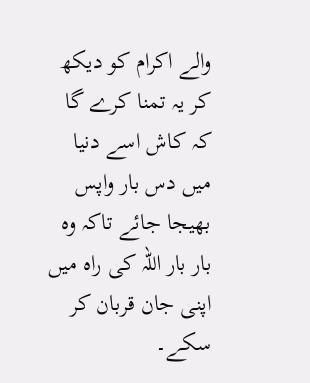والے اکرام کو دیکھ کر یہ تمنا کرے گا کہ کاش اسے دنیا میں دس بار واپس بھیجا جائے تاکہ وہ بار بار اللہ کی راہ میں اپنی جان قربان کر سکے۔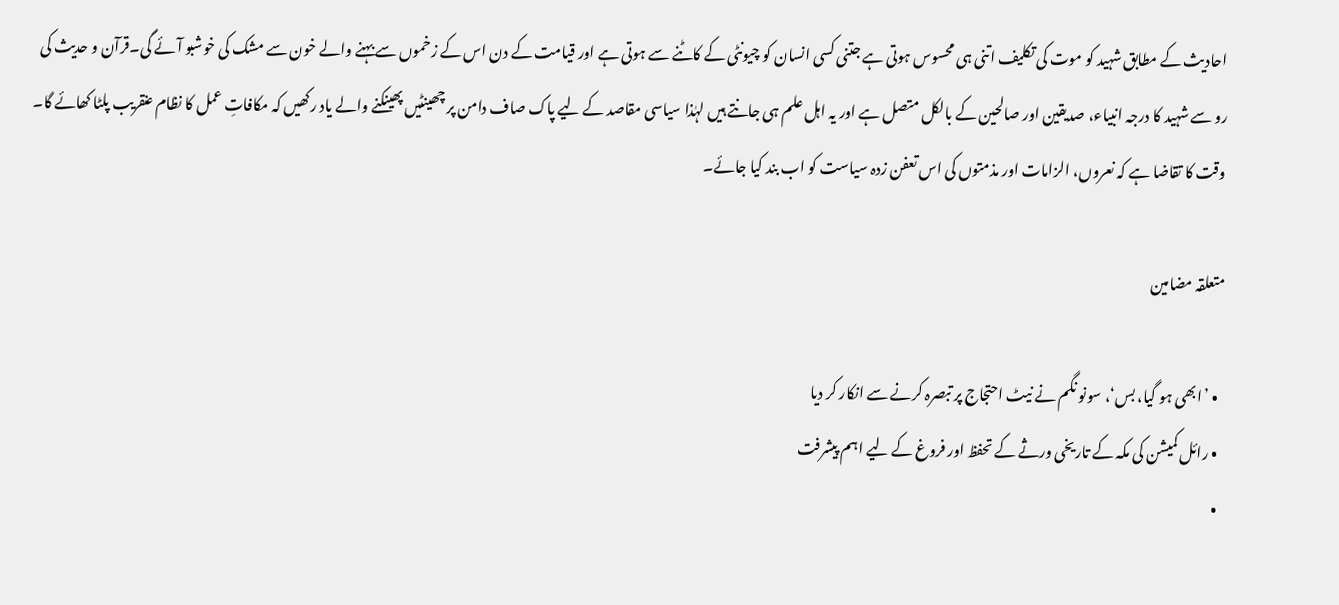احادیث کے مطابق شہید کو موت کی تکلیف اتنی ہی محسوس ہوتی ہے جتنی کسی انسان کو چیونٹی کے کاٹنے سے ہوتی ہے اور قیامت کے دن اس کے زخموں سے بہنے والے خون سے مشک کی خوشبو آئے گی۔قرآن و حدیث کی رو سے شہید کا درجہ انبیاء، صدیقین اور صالحین کے بالکل متصل ہے اور یہ اہل علم ہی جانتے ہیں لہٰذا سیاسی مقاصد کے لیے پاک صاف دامن پر چھینٹیں پھینکنے والے یاد رکھیں کہ مکافاتِ عمل کا نظام عنقریب پلٹا کھائے گا۔ وقت کا تقاضا ہے کہ نعروں، الزامات اور مذمتوں کی اس تعفن زدہ سیاست کو اب بند کیا جائے۔

متعلقہ مضامین

  • ’ابھی ہو گیا، بس‘، سونو نگم نے نیٹ احتجاج پر تبصرہ کرنے سے انکار کر دیا
  • رائل کمیشن کی مکہ کے تاریخی ورثے کے تحفظ اور فروغ کے لیے اہم پیشرفت
  •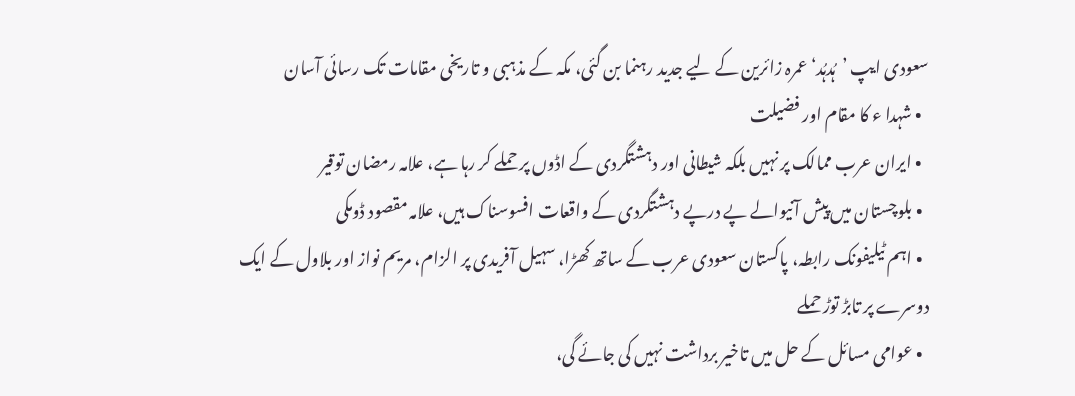سعودی ایپ ’ہُدہُد‘ عمرہ زائرین کے لیے جدید رہنما بن گئی، مکہ کے مذہبی و تاریخی مقامات تک رسائی آسان
  • شہدا ء کا مقام اور فضیلت
  • ایران عرب ممالک پر نہیں بلکہ شیطانی اور دہشتگردی کے اڈوں پر حملے کر رہا ہے، علامہ رمضان توقیر
  • بلوچستان میں پیش آنیوالے پے درپے دہشتگردی کے واقعات افسوسناک ہیں، علامہ مقصود ڈومکی
  • اہم ٹیلیفونک رابطہ، پاکستان سعودی عرب کے ساتھ کھڑا، سہیل آفریدی پر الزام، مریم نواز اور بلاول کے ایک دوسرے پر تابڑ توڑ حملے
  • عوامی مسائل کے حل میں تاخیر برداشت نہیں کی جائے گی،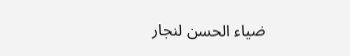ضیاء الحسن لنجار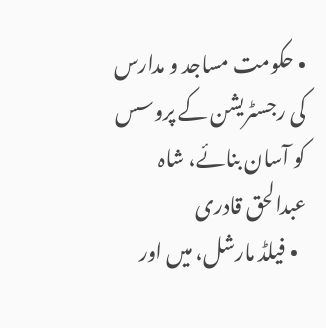• حکومت مساجد و مدارس کی رجسٹریشن کے پروسس کو آسان بنائے، شاہ عبدالحق قادری
  • فیلڈ مارشل، میں اور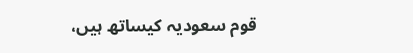قوم سعودیہ کیساتھ ہیں،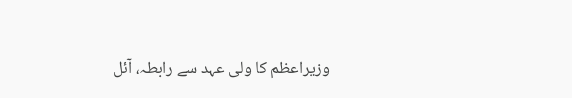وزیراعظم کا ولی عہد سے رابطہ، آئل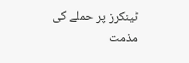ٹینکرز پر حملے کی مذمت